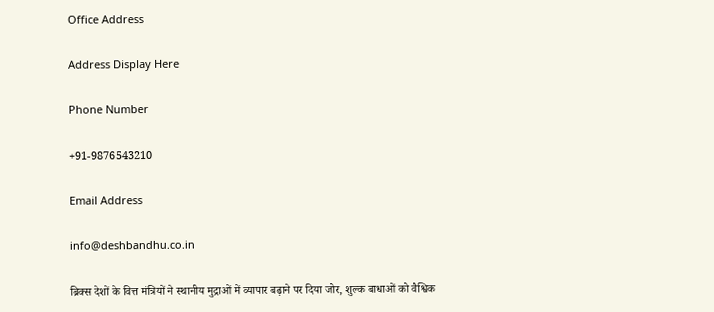Office Address

Address Display Here

Phone Number

+91-9876543210

Email Address

info@deshbandhu.co.in

ब्रिक्स देशों के वित्त मंत्रियों ने स्थानीय मुद्राओं में व्यापार बढ़ाने पर दिया जोर, शुल्क बाधाओं को वैश्विक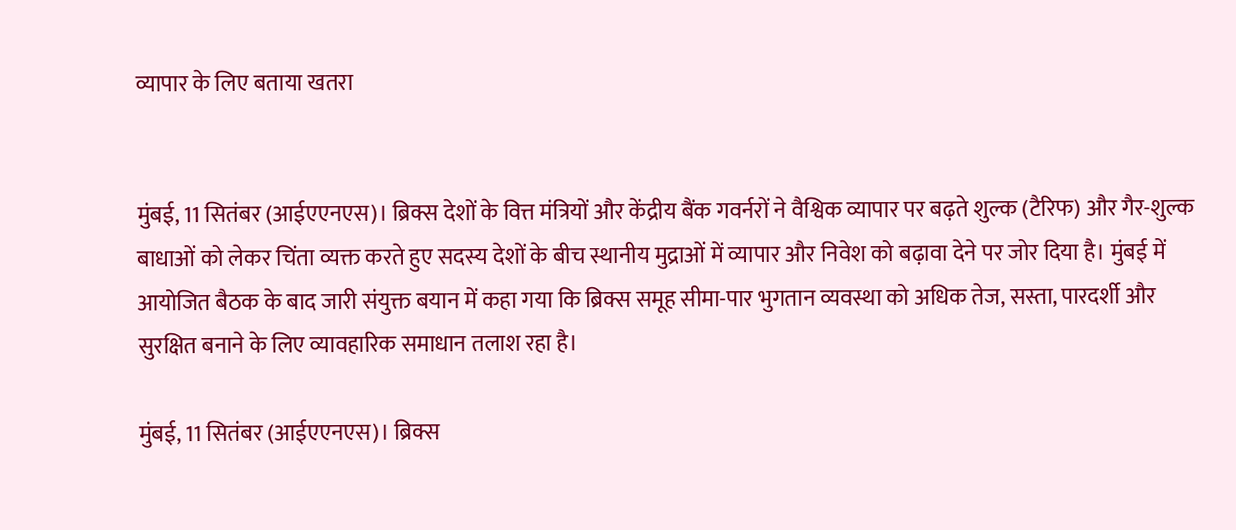व्यापार के लिए बताया खतरा


मुंबई, 11 सितंबर (आईएएनएस)। ब्रिक्स देशों के वित्त मंत्रियों और केंद्रीय बैंक गवर्नरों ने वैश्विक व्यापार पर बढ़ते शुल्क (टैरिफ) और गैर-शुल्क बाधाओं को लेकर चिंता व्यक्त करते हुए सदस्य देशों के बीच स्थानीय मुद्राओं में व्यापार और निवेश को बढ़ावा देने पर जोर दिया है। मुंबई में आयोजित बैठक के बाद जारी संयुक्त बयान में कहा गया कि ब्रिक्स समूह सीमा-पार भुगतान व्यवस्था को अधिक तेज, सस्ता, पारदर्शी और सुरक्षित बनाने के लिए व्यावहारिक समाधान तलाश रहा है।

मुंबई, 11 सितंबर (आईएएनएस)। ब्रिक्स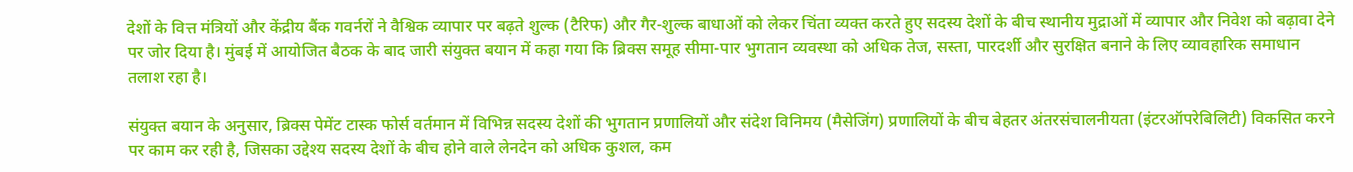देशों के वित्त मंत्रियों और केंद्रीय बैंक गवर्नरों ने वैश्विक व्यापार पर बढ़ते शुल्क (टैरिफ) और गैर-शुल्क बाधाओं को लेकर चिंता व्यक्त करते हुए सदस्य देशों के बीच स्थानीय मुद्राओं में व्यापार और निवेश को बढ़ावा देने पर जोर दिया है। मुंबई में आयोजित बैठक के बाद जारी संयुक्त बयान में कहा गया कि ब्रिक्स समूह सीमा-पार भुगतान व्यवस्था को अधिक तेज, सस्ता, पारदर्शी और सुरक्षित बनाने के लिए व्यावहारिक समाधान तलाश रहा है।

संयुक्त बयान के अनुसार, ब्रिक्स पेमेंट टास्क फोर्स वर्तमान में विभिन्न सदस्य देशों की भुगतान प्रणालियों और संदेश विनिमय (मैसेजिंग) प्रणालियों के बीच बेहतर अंतरसंचालनीयता (इंटरऑपरेबिलिटी) विकसित करने पर काम कर रही है, जिसका उद्देश्य सदस्य देशों के बीच होने वाले लेनदेन को अधिक कुशल, कम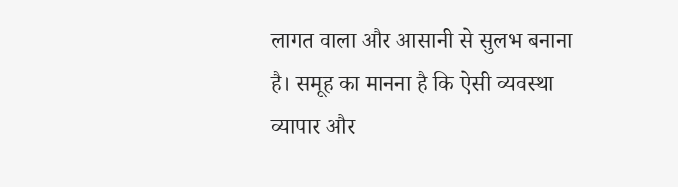लागत वाला और आसानी से सुलभ बनाना है। समूह का मानना है कि ऐसी व्यवस्था व्यापार और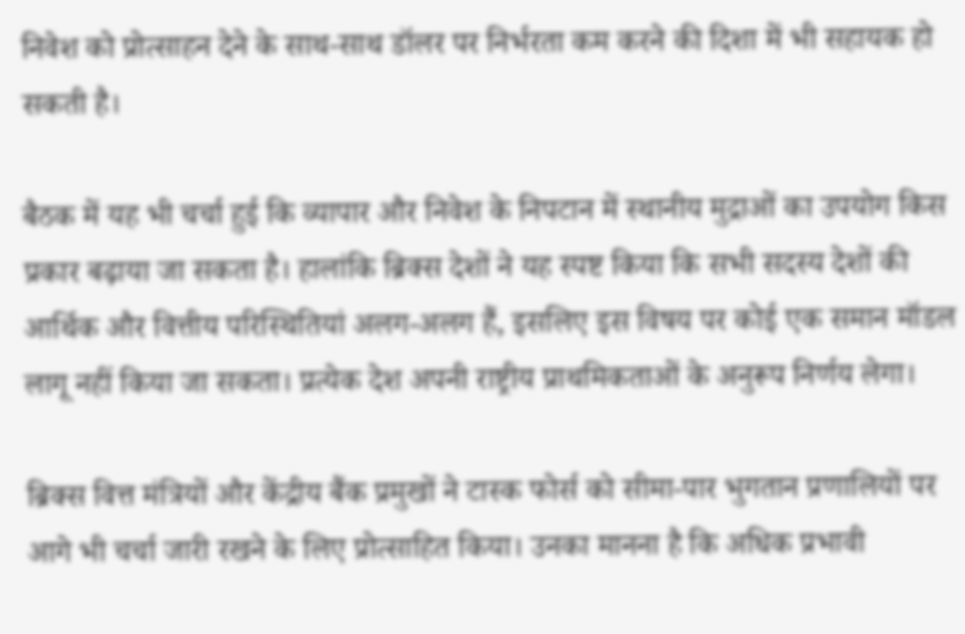निवेश को प्रोत्साहन देने के साथ-साथ डॉलर पर निर्भरता कम करने की दिशा में भी सहायक हो सकती है।

बैठक में यह भी चर्चा हुई कि व्यापार और निवेश के निपटान में स्थानीय मुद्राओं का उपयोग किस प्रकार बढ़ाया जा सकता है। हालांकि ब्रिक्स देशों ने यह स्पष्ट किया कि सभी सदस्य देशों की आर्थिक और वित्तीय परिस्थितियां अलग-अलग हैं, इसलिए इस विषय पर कोई एक समान मॉडल लागू नहीं किया जा सकता। प्रत्येक देश अपनी राष्ट्रीय प्राथमिकताओं के अनुरूप निर्णय लेगा।

ब्रिक्स वित्त मंत्रियों और केंद्रीय बैंक प्रमुखों ने टास्क फोर्स को सीमा-पार भुगतान प्रणालियों पर आगे भी चर्चा जारी रखने के लिए प्रोत्साहित किया। उनका मानना है कि अधिक प्रभावी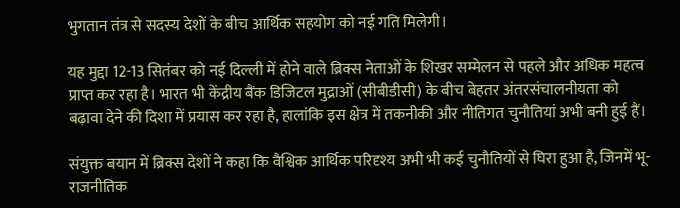भुगतान तंत्र से सदस्य देशों के बीच आर्थिक सहयोग को नई गति मिलेगी।

यह मुद्दा 12-13 सितंबर को नई दिल्ली में होने वाले ब्रिक्स नेताओं के शिखर सम्मेलन से पहले और अधिक महत्व प्राप्त कर रहा है। भारत भी केंद्रीय बैंक डिजिटल मुद्राओं (सीबीडीसी) के बीच बेहतर अंतरसंचालनीयता को बढ़ावा देने की दिशा में प्रयास कर रहा है, हालांकि इस क्षेत्र में तकनीकी और नीतिगत चुनौतियां अभी बनी हुई हैं।

संयुक्त बयान में ब्रिक्स देशों ने कहा कि वैश्विक आर्थिक परिदृश्य अभी भी कई चुनौतियों से घिरा हुआ है, जिनमें भू-राजनीतिक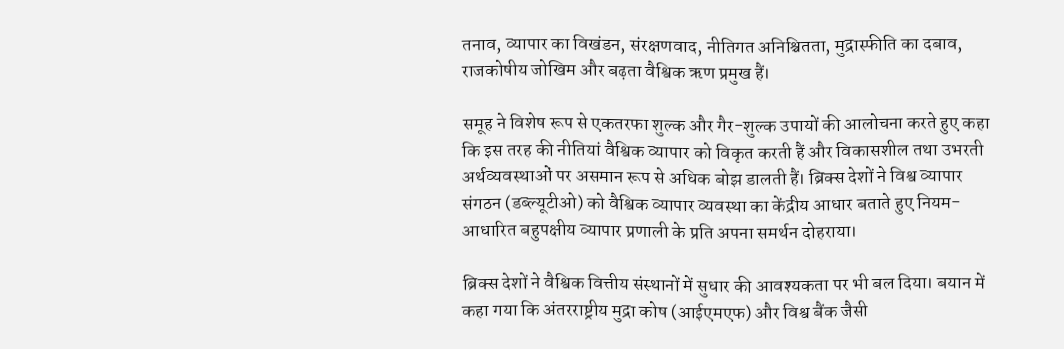तनाव, व्यापार का विखंडन, संरक्षणवाद, नीतिगत अनिश्चितता, मुद्रास्फीति का दबाव, राजकोषीय जोखिम और बढ़ता वैश्विक ऋण प्रमुख हैं।

समूह ने विशेष रूप से एकतरफा शुल्क और गैर-शुल्क उपायों की आलोचना करते हुए कहा कि इस तरह की नीतियां वैश्विक व्यापार को विकृत करती हैं और विकासशील तथा उभरती अर्थव्यवस्थाओं पर असमान रूप से अधिक बोझ डालती हैं। ब्रिक्स देशों ने विश्व व्यापार संगठन (डब्ल्यूटीओ) को वैश्विक व्यापार व्यवस्था का केंद्रीय आधार बताते हुए नियम-आधारित बहुपक्षीय व्यापार प्रणाली के प्रति अपना समर्थन दोहराया।

ब्रिक्स देशों ने वैश्विक वित्तीय संस्थानों में सुधार की आवश्यकता पर भी बल दिया। बयान में कहा गया कि अंतरराष्ट्रीय मुद्रा कोष (आईएमएफ) और विश्व बैंक जैसी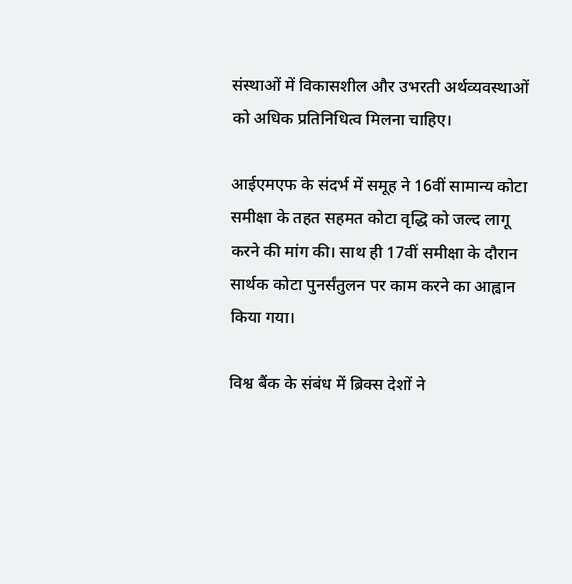संस्थाओं में विकासशील और उभरती अर्थव्यवस्थाओं को अधिक प्रतिनिधित्व मिलना चाहिए।

आईएमएफ के संदर्भ में समूह ने 16वीं सामान्य कोटा समीक्षा के तहत सहमत कोटा वृद्धि को जल्द लागू करने की मांग की। साथ ही 17वीं समीक्षा के दौरान सार्थक कोटा पुनर्संतुलन पर काम करने का आह्वान किया गया।

विश्व बैंक के संबंध में ब्रिक्स देशों ने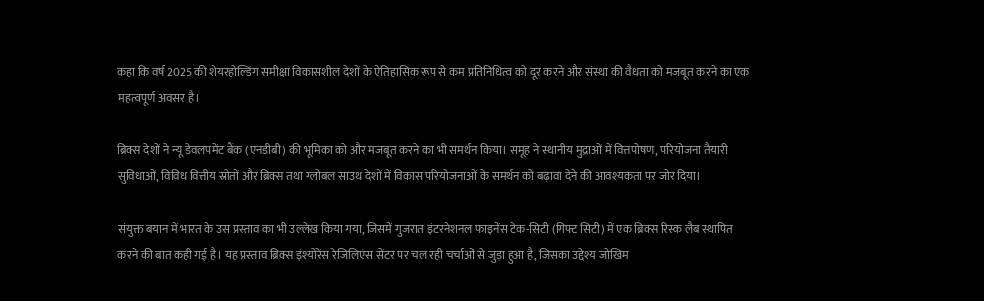कहा कि वर्ष 2025 की शेयरहोल्डिंग समीक्षा विकासशील देशों के ऐतिहासिक रूप से कम प्रतिनिधित्व को दूर करने और संस्था की वैधता को मजबूत करने का एक महत्वपूर्ण अवसर है।

ब्रिक्स देशों ने न्यू डेवलपमेंट बैंक (एनडीबी) की भूमिका को और मजबूत करने का भी समर्थन किया। समूह ने स्थानीय मुद्राओं में वित्तपोषण, परियोजना तैयारी सुविधाओं, विविध वित्तीय स्रोतों और ब्रिक्स तथा ग्लोबल साउथ देशों में विकास परियोजनाओं के समर्थन को बढ़ावा देने की आवश्यकता पर जोर दिया।

संयुक्त बयान में भारत के उस प्रस्ताव का भी उल्लेख किया गया, जिसमें गुजरात इंटरनेशनल फाइनेंस टेक-सिटी (गिफ्ट सिटी) में एक ब्रिक्स रिस्क लैब स्थापित करने की बात कही गई है। यह प्रस्ताव ब्रिक्स इंश्योरेंस रेजिलिएंस सेंटर पर चल रही चर्चाओं से जुड़ा हुआ है, जिसका उद्देश्य जोखिम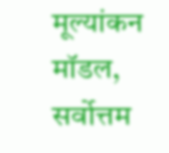मूल्यांकन मॉडल, सर्वोत्तम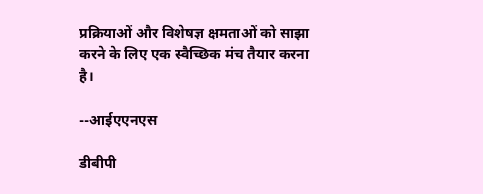प्रक्रियाओं और विशेषज्ञ क्षमताओं को साझा करने के लिए एक स्वैच्छिक मंच तैयार करना है।

--आईएएनएस

डीबीपी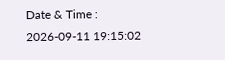Date & Time : 2026-09-11 19:15:02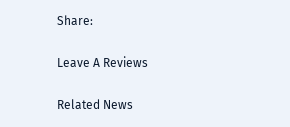Share:

Leave A Reviews

Related News